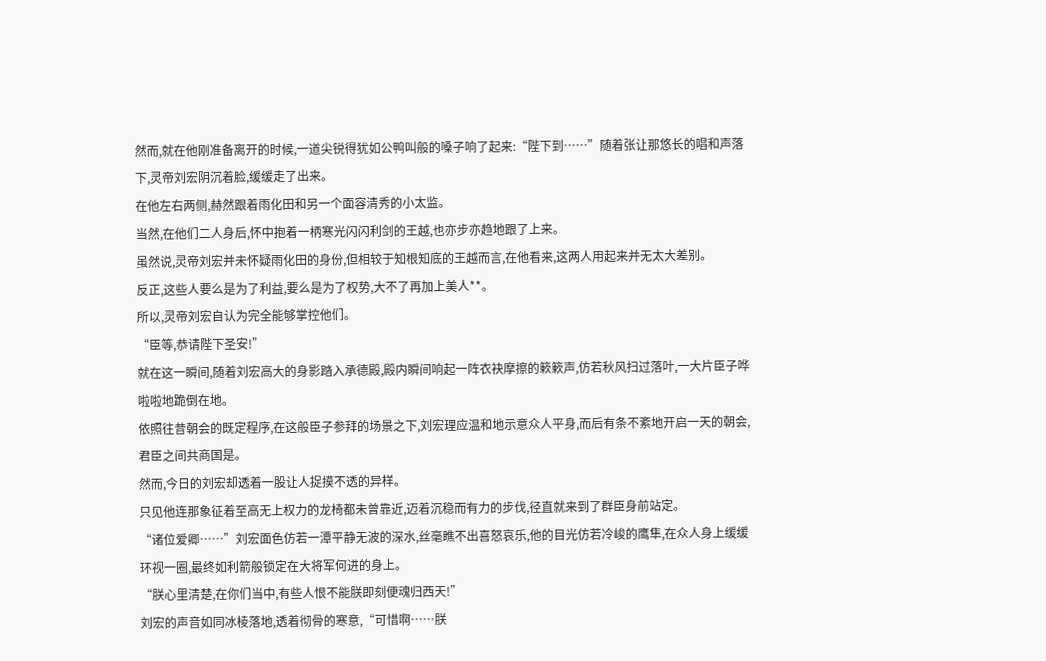然而,就在他刚准备离开的时候,一道尖锐得犹如公鸭叫般的嗓子响了起来:“陛下到……”随着张让那悠长的唱和声落下,灵帝刘宏阴沉着脸,缓缓走了出来。
在他左右两侧,赫然跟着雨化田和另一个面容清秀的小太监。
当然,在他们二人身后,怀中抱着一柄寒光闪闪利剑的王越,也亦步亦趋地跟了上来。
虽然说,灵帝刘宏并未怀疑雨化田的身份,但相较于知根知底的王越而言,在他看来,这两人用起来并无太大差别。
反正,这些人要么是为了利益,要么是为了权势,大不了再加上美人**。
所以,灵帝刘宏自认为完全能够掌控他们。
“臣等,恭请陛下圣安!”
就在这一瞬间,随着刘宏高大的身影踏入承德殿,殿内瞬间响起一阵衣袂摩擦的簌簌声,仿若秋风扫过落叶,一大片臣子哗啦啦地跪倒在地。
依照往昔朝会的既定程序,在这般臣子参拜的场景之下,刘宏理应温和地示意众人平身,而后有条不紊地开启一天的朝会,君臣之间共商国是。
然而,今日的刘宏却透着一股让人捉摸不透的异样。
只见他连那象征着至高无上权力的龙椅都未曾靠近,迈着沉稳而有力的步伐,径直就来到了群臣身前站定。
“诸位爱卿……”刘宏面色仿若一潭平静无波的深水,丝毫瞧不出喜怒哀乐,他的目光仿若冷峻的鹰隼,在众人身上缓缓环视一圈,最终如利箭般锁定在大将军何进的身上。
“朕心里清楚,在你们当中,有些人恨不能朕即刻便魂归西天!”
刘宏的声音如同冰棱落地,透着彻骨的寒意,“可惜啊……朕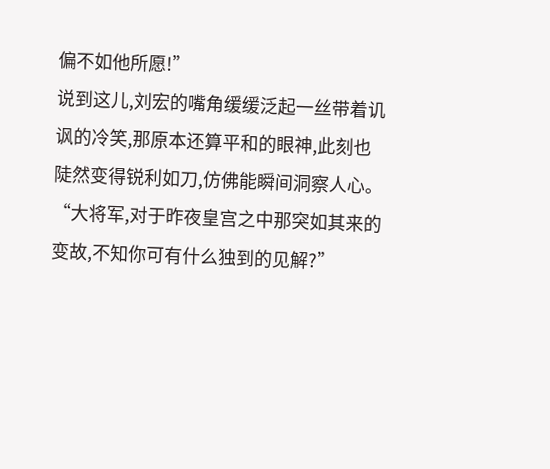偏不如他所愿!”
说到这儿,刘宏的嘴角缓缓泛起一丝带着讥讽的冷笑,那原本还算平和的眼神,此刻也陡然变得锐利如刀,仿佛能瞬间洞察人心。
“大将军,对于昨夜皇宫之中那突如其来的变故,不知你可有什么独到的见解?”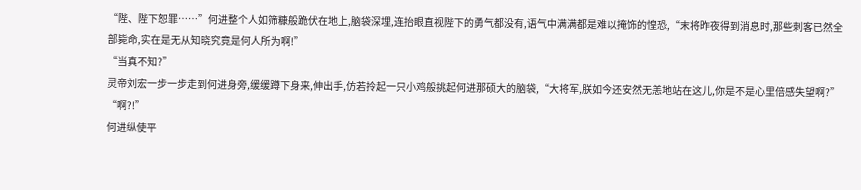“陛、陛下恕罪……”何进整个人如筛糠般跪伏在地上,脑袋深埋,连抬眼直视陛下的勇气都没有,语气中满满都是难以掩饰的惶恐,“末将昨夜得到消息时,那些刺客已然全部毙命,实在是无从知晓究竟是何人所为啊!”
“当真不知?”
灵帝刘宏一步一步走到何进身旁,缓缓蹲下身来,伸出手,仿若拎起一只小鸡般挑起何进那硕大的脑袋,“大将军,朕如今还安然无恙地站在这儿,你是不是心里倍感失望啊?”
“啊?!”
何进纵使平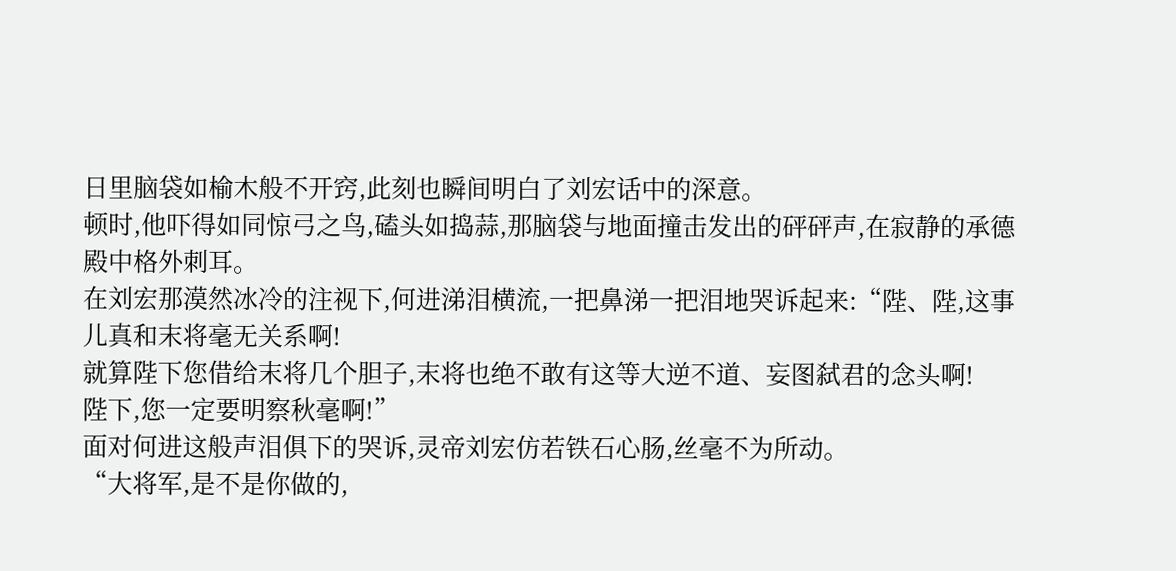日里脑袋如榆木般不开窍,此刻也瞬间明白了刘宏话中的深意。
顿时,他吓得如同惊弓之鸟,磕头如捣蒜,那脑袋与地面撞击发出的砰砰声,在寂静的承德殿中格外刺耳。
在刘宏那漠然冰冷的注视下,何进涕泪横流,一把鼻涕一把泪地哭诉起来:“陛、陛,这事儿真和末将毫无关系啊!
就算陛下您借给末将几个胆子,末将也绝不敢有这等大逆不道、妄图弑君的念头啊!
陛下,您一定要明察秋毫啊!”
面对何进这般声泪俱下的哭诉,灵帝刘宏仿若铁石心肠,丝毫不为所动。
“大将军,是不是你做的,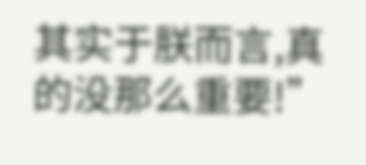其实于朕而言,真的没那么重要!”